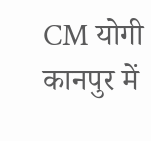CM योगी कानपुर में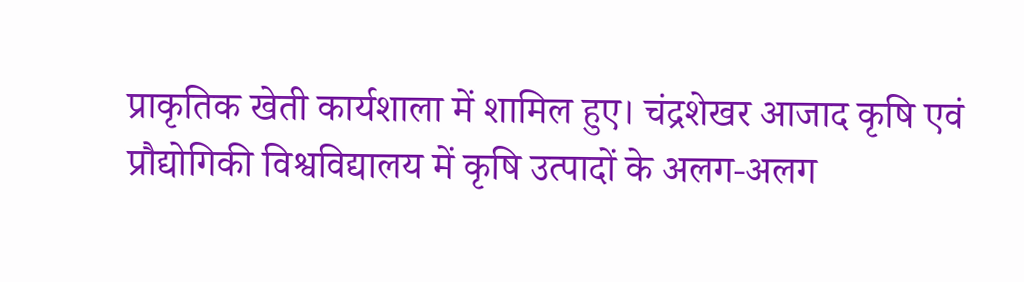प्राकृतिक खेती कार्यशाला में शामिल हुए। चंद्रशेखर आजाद कृषि एवं प्रौद्योगिकी विश्वविद्यालय में कृषि उत्पादों के अलग-अलग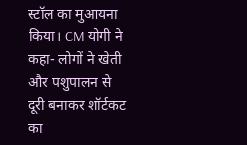स्टॉल का मुआयना किया। CM योगी ने कहा- लोगों ने खेती और पशुपालन से दूरी बनाकर शॉर्टकट का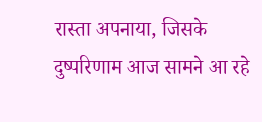रास्ता अपनाया, जिसके दुष्परिणाम आज सामने आ रहे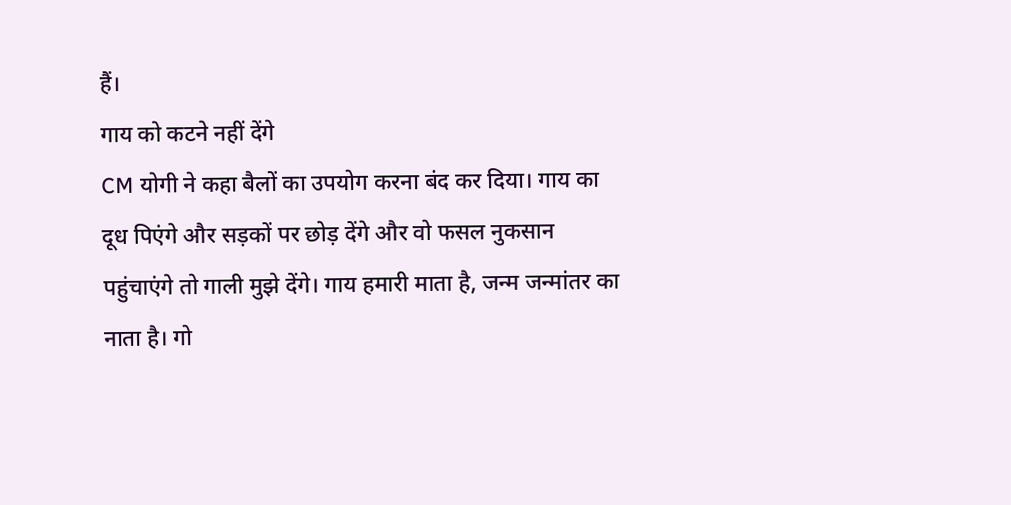हैं।
गाय को कटने नहीं देंगे
CM योगी ने कहा बैलों का उपयोग करना बंद कर दिया। गाय का दूध पिएंगे और सड़कों पर छोड़ देंगे और वो फसल नुकसान पहुंचाएंगे तो गाली मुझे देंगे। गाय हमारी माता है, जन्म जन्मांतर का नाता है। गो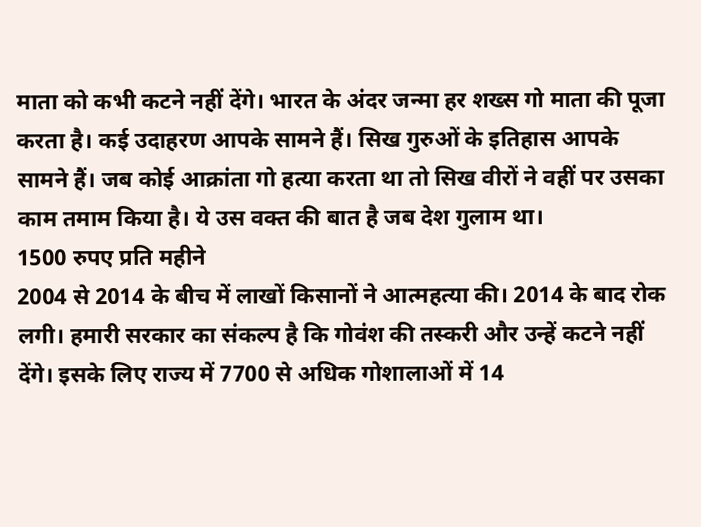माता को कभी कटने नहीं देंगे। भारत के अंदर जन्मा हर शख्स गो माता की पूजा करता है। कई उदाहरण आपके सामने हैं। सिख गुरुओं के इतिहास आपके सामने हैं। जब कोई आक्रांता गो हत्या करता था तो सिख वीरों ने वहीं पर उसका काम तमाम किया है। ये उस वक्त की बात है जब देश गुलाम था।
1500 रुपए प्रति महीने
2004 से 2014 के बीच में लाखों किसानों ने आत्महत्या की। 2014 के बाद रोक लगी। हमारी सरकार का संकल्प है कि गोवंश की तस्करी और उन्हें कटने नहीं देंगे। इसके लिए राज्य में 7700 से अधिक गोशालाओं में 14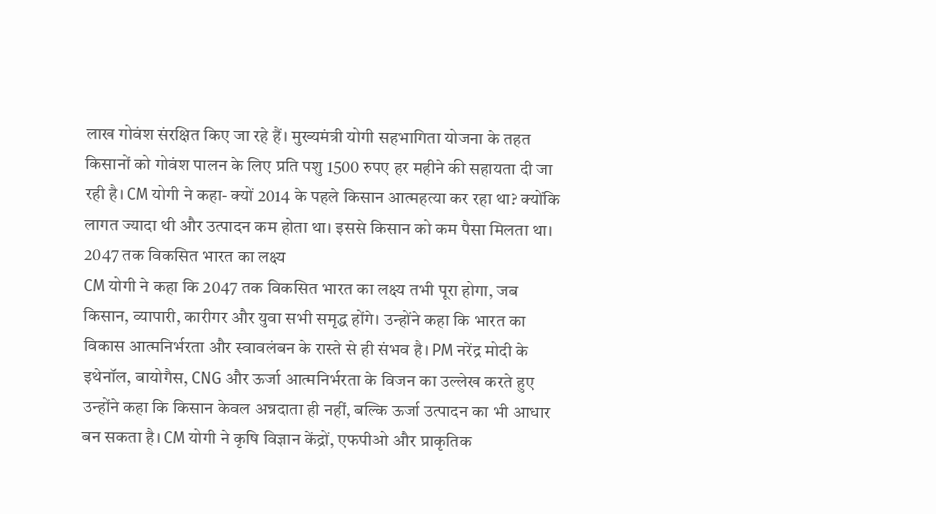लाख गोवंश संरक्षित किए जा रहे हैं। मुख्यमंत्री योगी सहभागिता योजना के तहत किसानों को गोवंश पालन के लिए प्रति पशु 1500 रुपए हर महीने की सहायता दी जा रही है। CM योगी ने कहा- क्यों 2014 के पहले किसान आत्महत्या कर रहा था? क्योंकि लागत ज्यादा थी और उत्पादन कम होता था। इससे किसान को कम पैसा मिलता था।
2047 तक विकसित भारत का लक्ष्य
CM योगी ने कहा कि 2047 तक विकसित भारत का लक्ष्य तभी पूरा होगा, जब किसान, व्यापारी, कारीगर और युवा सभी समृद्ध होंगे। उन्होंने कहा कि भारत का विकास आत्मनिर्भरता और स्वावलंबन के रास्ते से ही संभव है। PM नरेंद्र मोदी के इथेनॉल, बायोगैस, CNG और ऊर्जा आत्मनिर्भरता के विजन का उल्लेख करते हुए उन्होंने कहा कि किसान केवल अन्नदाता ही नहीं, बल्कि ऊर्जा उत्पादन का भी आधार बन सकता है। CM योगी ने कृषि विज्ञान केंद्रों, एफपीओ और प्राकृतिक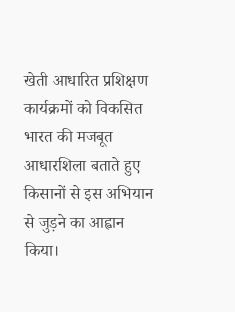खेती आधारित प्रशिक्षण कार्यक्रमों को विकसित भारत की मजबूत आधारशिला बताते हुए किसानों से इस अभियान से जुड़ने का आह्वान किया।